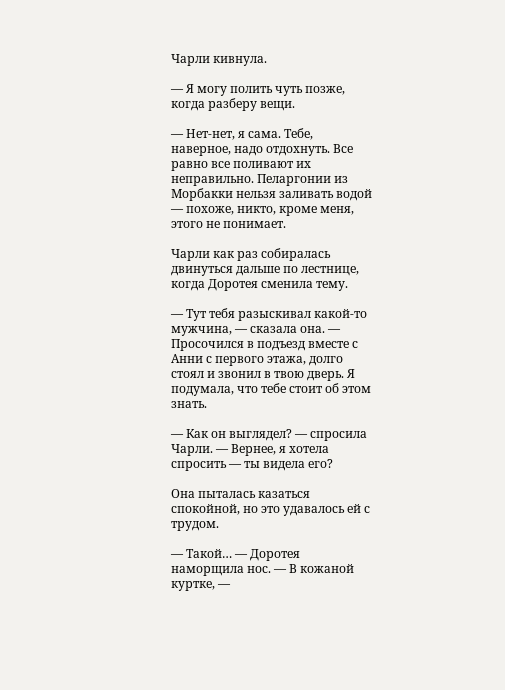Чарли кивнула.

— Я могу полить чуть позже, когда разберу вещи.

— Нет-нет, я сама. Тебе, наверное, надо отдохнуть. Все равно все поливают их неправильно. Пеларгонии из Морбакки нельзя заливать водой — похоже, никто, кроме меня, этого не понимает.

Чарли как раз собиралась двинуться дальше по лестнице, когда Доротея сменила тему.

— Тут тебя разыскивал какой-то мужчина, — сказала она. — Просочился в подъезд вместе с Анни с первого этажа, долго стоял и звонил в твою дверь. Я подумала, что тебе стоит об этом знать.

— Как он выглядел? — спросила Чарли. — Вернее, я хотела спросить — ты видела его?

Она пыталась казаться спокойной, но это удавалось ей с трудом.

— Такой… — Доротея наморщила нос. — В кожаной куртке, —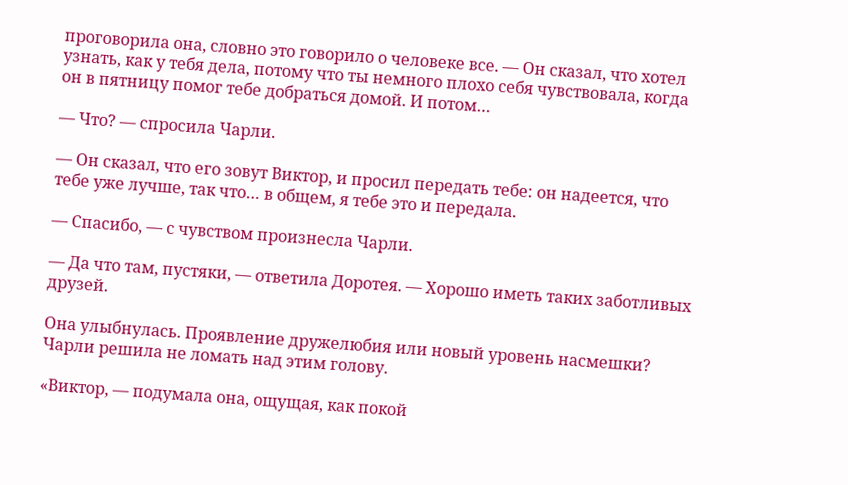проговорила она, словно это говорило о человеке все. — Он сказал, что хотел узнать, как у тебя дела, потому что ты немного плохо себя чувствовала, когда он в пятницу помог тебе добраться домой. И потом…

— Что? — спросила Чарли.

— Он сказал, что его зовут Виктор, и просил передать тебе: он надеется, что тебе уже лучше, так что… в общем, я тебе это и передала.

— Спасибо, — с чувством произнесла Чарли.

— Да что там, пустяки, — ответила Доротея. — Хорошо иметь таких заботливых друзей.

Она улыбнулась. Проявление дружелюбия или новый уровень насмешки? Чарли решила не ломать над этим голову.

«Виктор, — подумала она, ощущая, как покой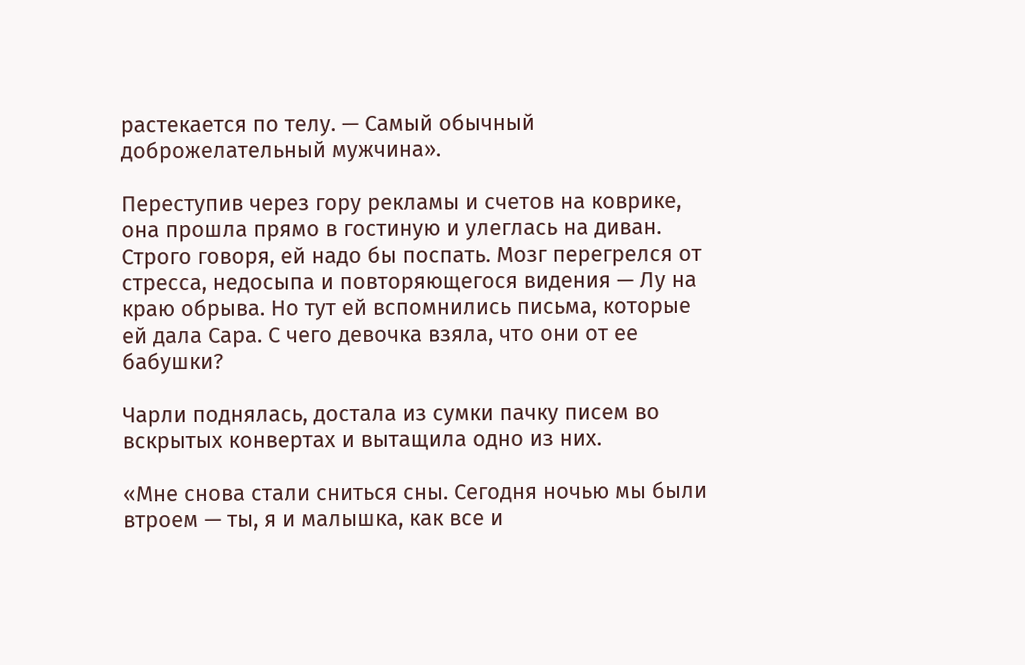растекается по телу. — Самый обычный доброжелательный мужчина».

Переступив через гору рекламы и счетов на коврике, она прошла прямо в гостиную и улеглась на диван. Строго говоря, ей надо бы поспать. Мозг перегрелся от стресса, недосыпа и повторяющегося видения — Лу на краю обрыва. Но тут ей вспомнились письма, которые ей дала Сара. С чего девочка взяла, что они от ее бабушки?

Чарли поднялась, достала из сумки пачку писем во вскрытых конвертах и вытащила одно из них.

«Мне снова стали сниться сны. Сегодня ночью мы были втроем — ты, я и малышка, как все и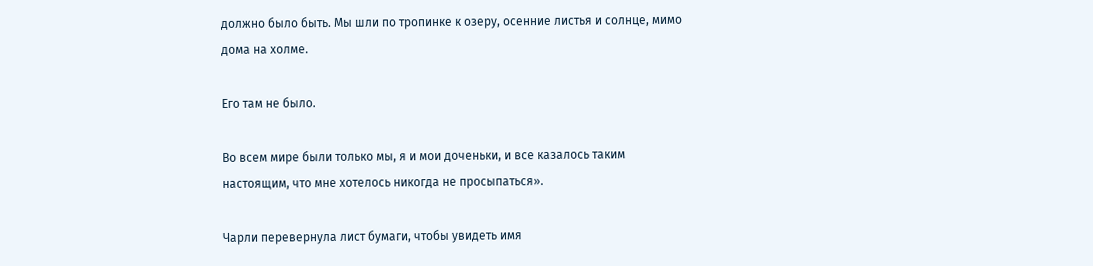должно было быть. Мы шли по тропинке к озеру, осенние листья и солнце, мимо дома на холме.

Его там не было.

Во всем мире были только мы, я и мои доченьки, и все казалось таким настоящим, что мне хотелось никогда не просыпаться».

Чарли перевернула лист бумаги, чтобы увидеть имя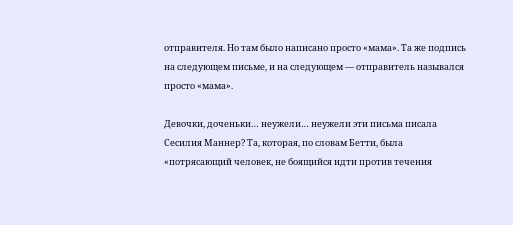отправителя. Но там было написано просто «мама». Та же подпись на следующем письме, и на следующем — отправитель назывался просто «мама».

Девочки, доченьки… неужели… неужели эти письма писала Сесилия Маннер? Та, которая, по словам Бетти, была «потрясающий человек, не боящийся идти против течения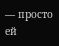— просто ей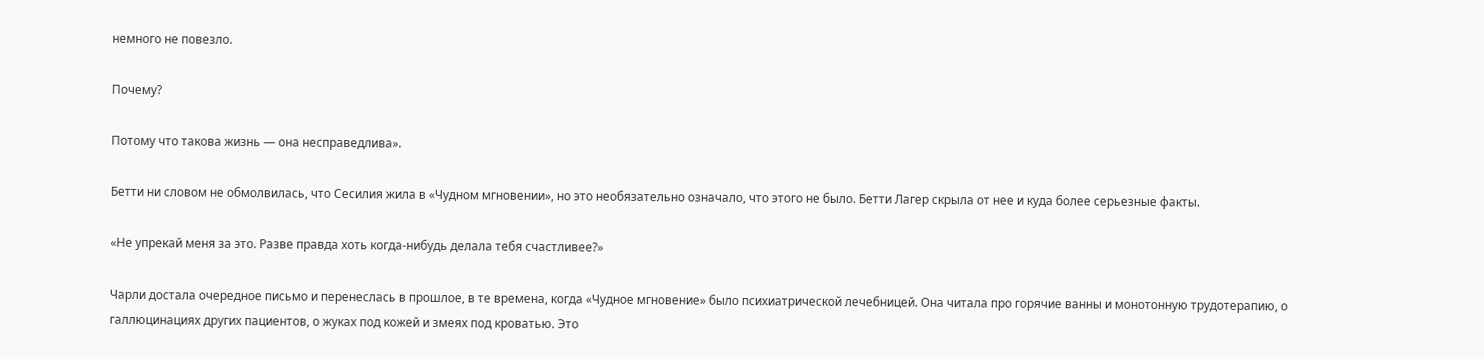немного не повезло.

Почему?

Потому что такова жизнь — она несправедлива».

Бетти ни словом не обмолвилась, что Сесилия жила в «Чудном мгновении», но это необязательно означало, что этого не было. Бетти Лагер скрыла от нее и куда более серьезные факты.

«Не упрекай меня за это. Разве правда хоть когда-нибудь делала тебя счастливее?»

Чарли достала очередное письмо и перенеслась в прошлое, в те времена, когда «Чудное мгновение» было психиатрической лечебницей. Она читала про горячие ванны и монотонную трудотерапию, о галлюцинациях других пациентов, о жуках под кожей и змеях под кроватью. Это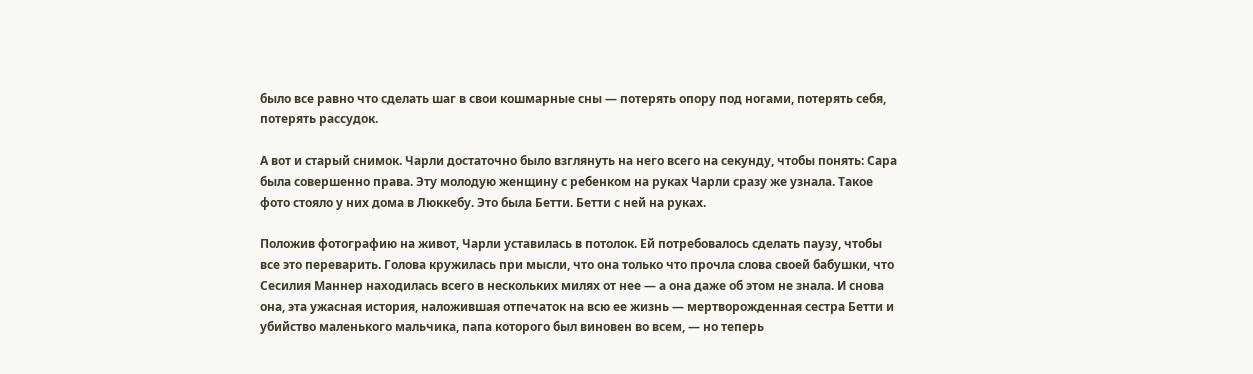было все равно что сделать шаг в свои кошмарные сны — потерять опору под ногами, потерять себя, потерять рассудок.

А вот и старый снимок. Чарли достаточно было взглянуть на него всего на секунду, чтобы понять: Сара была совершенно права. Эту молодую женщину с ребенком на руках Чарли сразу же узнала. Такое фото стояло у них дома в Люккебу. Это была Бетти. Бетти с ней на руках.

Положив фотографию на живот, Чарли уставилась в потолок. Ей потребовалось сделать паузу, чтобы все это переварить. Голова кружилась при мысли, что она только что прочла слова своей бабушки, что Сесилия Маннер находилась всего в нескольких милях от нее — а она даже об этом не знала. И снова она, эта ужасная история, наложившая отпечаток на всю ее жизнь — мертворожденная сестра Бетти и убийство маленького мальчика, папа которого был виновен во всем, — но теперь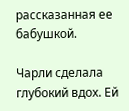рассказанная ее бабушкой.

Чарли сделала глубокий вдох. Ей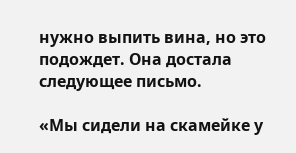нужно выпить вина, но это подождет. Она достала следующее письмо.

«Мы сидели на скамейке у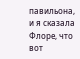павильона, и я сказала Флоре, что вот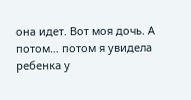она идет. Вот моя дочь. А потом… потом я увидела ребенка у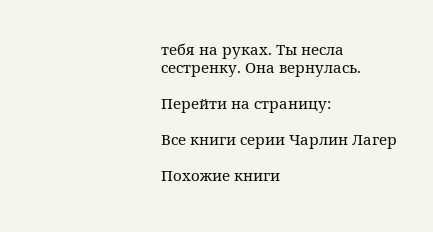тебя на руках. Ты несла сестренку. Она вернулась.

Перейти на страницу:

Все книги серии Чарлин Лагер

Похожие книги